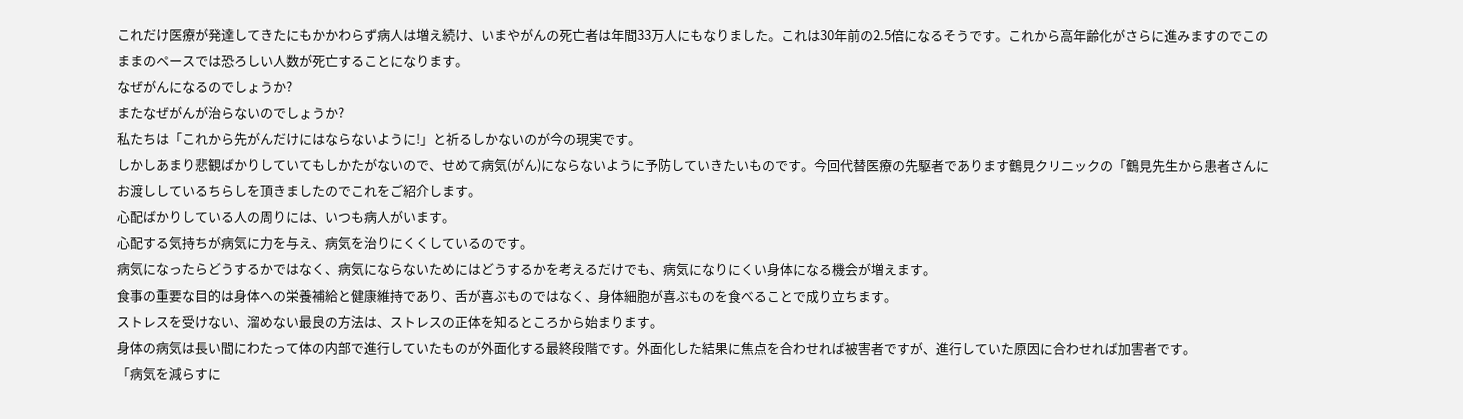これだけ医療が発達してきたにもかかわらず病人は増え続け、いまやがんの死亡者は年間33万人にもなりました。これは30年前の2.5倍になるそうです。これから高年齢化がさらに進みますのでこのままのペースでは恐ろしい人数が死亡することになります。
なぜがんになるのでしょうか?
またなぜがんが治らないのでしょうか?
私たちは「これから先がんだけにはならないように!」と祈るしかないのが今の現実です。
しかしあまり悲観ばかりしていてもしかたがないので、せめて病気(がん)にならないように予防していきたいものです。今回代替医療の先駆者であります鶴見クリニックの「鶴見先生から患者さんにお渡ししているちらしを頂きましたのでこれをご紹介します。
心配ばかりしている人の周りには、いつも病人がいます。
心配する気持ちが病気に力を与え、病気を治りにくくしているのです。
病気になったらどうするかではなく、病気にならないためにはどうするかを考えるだけでも、病気になりにくい身体になる機会が増えます。
食事の重要な目的は身体への栄養補給と健康維持であり、舌が喜ぶものではなく、身体細胞が喜ぶものを食べることで成り立ちます。
ストレスを受けない、溜めない最良の方法は、ストレスの正体を知るところから始まります。
身体の病気は長い間にわたって体の内部で進行していたものが外面化する最終段階です。外面化した結果に焦点を合わせれば被害者ですが、進行していた原因に合わせれば加害者です。
「病気を減らすに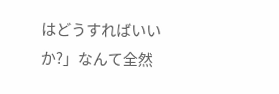はどうすればいいか?」なんて全然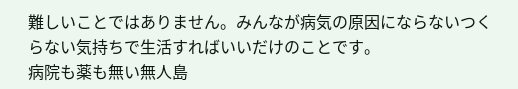難しいことではありません。みんなが病気の原因にならないつくらない気持ちで生活すればいいだけのことです。
病院も薬も無い無人島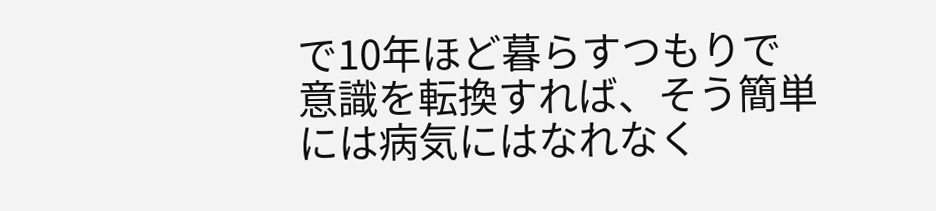で10年ほど暮らすつもりで意識を転換すれば、そう簡単には病気にはなれなく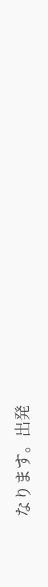なります。出発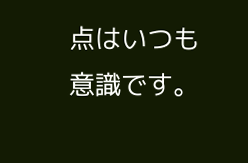点はいつも意識です。